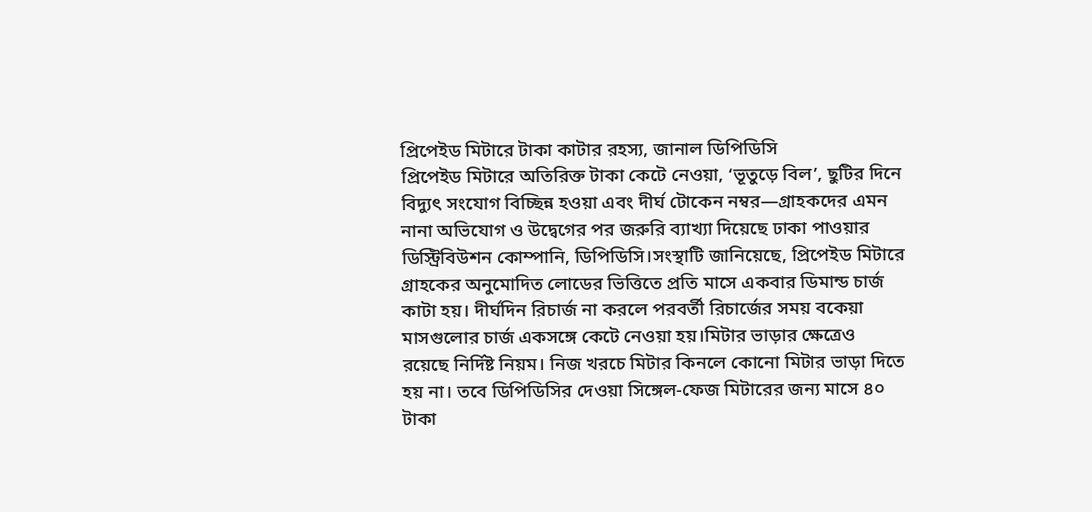প্রিপেইড মিটারে টাকা কাটার রহস্য, জানাল ডিপিডিসি
প্রিপেইড মিটারে অতিরিক্ত টাকা কেটে নেওয়া, ‘ভূতুড়ে বিল’, ছুটির দিনে বিদ্যুৎ সংযোগ বিচ্ছিন্ন হওয়া এবং দীর্ঘ টোকেন নম্বর—গ্রাহকদের এমন নানা অভিযোগ ও উদ্বেগের পর জরুরি ব্যাখ্যা দিয়েছে ঢাকা পাওয়ার ডিস্ট্রিবিউশন কোম্পানি, ডিপিডিসি।সংস্থাটি জানিয়েছে, প্রিপেইড মিটারে গ্রাহকের অনুমোদিত লোডের ভিত্তিতে প্রতি মাসে একবার ডিমান্ড চার্জ কাটা হয়। দীর্ঘদিন রিচার্জ না করলে পরবর্তী রিচার্জের সময় বকেয়া মাসগুলোর চার্জ একসঙ্গে কেটে নেওয়া হয়।মিটার ভাড়ার ক্ষেত্রেও রয়েছে নির্দিষ্ট নিয়ম। নিজ খরচে মিটার কিনলে কোনো মিটার ভাড়া দিতে হয় না। তবে ডিপিডিসির দেওয়া সিঙ্গেল-ফেজ মিটারের জন্য মাসে ৪০ টাকা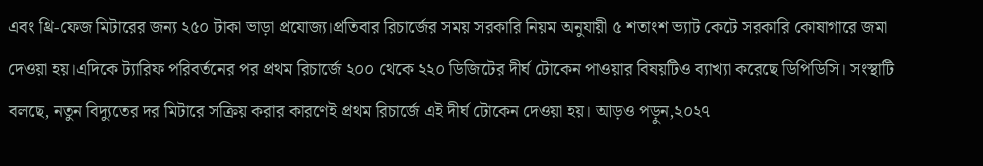এবং থ্রি-ফেজ মিটারের জন্য ২৫০ টাকা ভাড়া প্রযোজ্য।প্রতিবার রিচার্জের সময় সরকারি নিয়ম অনুযায়ী ৫ শতাংশ ভ্যাট কেটে সরকারি কোষাগারে জমা দেওয়া হয়।এদিকে ট্যারিফ পরিবর্তনের পর প্রথম রিচার্জে ২০০ থেকে ২২০ ডিজিটের দীর্ঘ টোকেন পাওয়ার বিষয়টিও ব্যাখ্যা করেছে ডিপিডিসি। সংস্থাটি বলছে, নতুন বিদ্যুতের দর মিটারে সক্রিয় করার কারণেই প্রথম রিচার্জে এই দীর্ঘ টোকেন দেওয়া হয়। আড়ও পড়ুন,২০২৭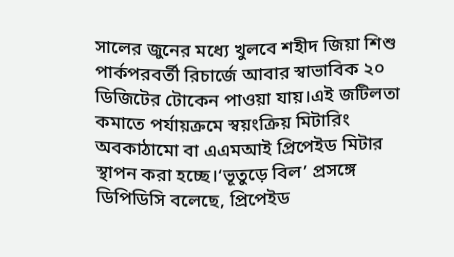সালের জুনের মধ্যে খুলবে শহীদ জিয়া শিশু পার্কপরবর্তী রিচার্জে আবার স্বাভাবিক ২০ ডিজিটের টোকেন পাওয়া যায়।এই জটিলতা কমাতে পর্যায়ক্রমে স্বয়ংক্রিয় মিটারিং অবকাঠামো বা এএমআই প্রিপেইড মিটার স্থাপন করা হচ্ছে।‘ভূতুড়ে বিল’ প্রসঙ্গে ডিপিডিসি বলেছে, প্রিপেইড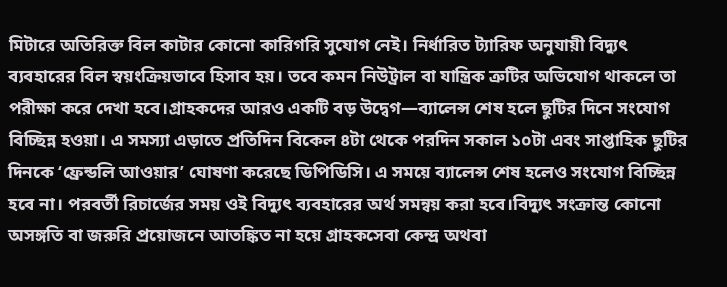মিটারে অতিরিক্ত বিল কাটার কোনো কারিগরি সুযোগ নেই। নির্ধারিত ট্যারিফ অনুযায়ী বিদ্যুৎ ব্যবহারের বিল স্বয়ংক্রিয়ভাবে হিসাব হয়। তবে কমন নিউট্রাল বা যান্ত্রিক ত্রুটির অভিযোগ থাকলে তা পরীক্ষা করে দেখা হবে।গ্রাহকদের আরও একটি বড় উদ্বেগ—ব্যালেন্স শেষ হলে ছুটির দিনে সংযোগ বিচ্ছিন্ন হওয়া। এ সমস্যা এড়াতে প্রতিদিন বিকেল ৪টা থেকে পরদিন সকাল ১০টা এবং সাপ্তাহিক ছুটির দিনকে ‘ফ্রেন্ডলি আওয়ার’ ঘোষণা করেছে ডিপিডিসি। এ সময়ে ব্যালেন্স শেষ হলেও সংযোগ বিচ্ছিন্ন হবে না। পরবর্তী রিচার্জের সময় ওই বিদ্যুৎ ব্যবহারের অর্থ সমন্বয় করা হবে।বিদ্যুৎ সংক্রান্ত কোনো অসঙ্গতি বা জরুরি প্রয়োজনে আতঙ্কিত না হয়ে গ্রাহকসেবা কেন্দ্র অথবা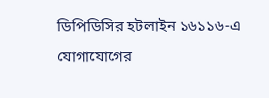ডিপিডিসির হটলাইন ১৬১১৬-এ যোগাযোগের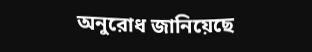অনুরোধ জানিয়েছে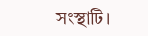সংস্থাটি।